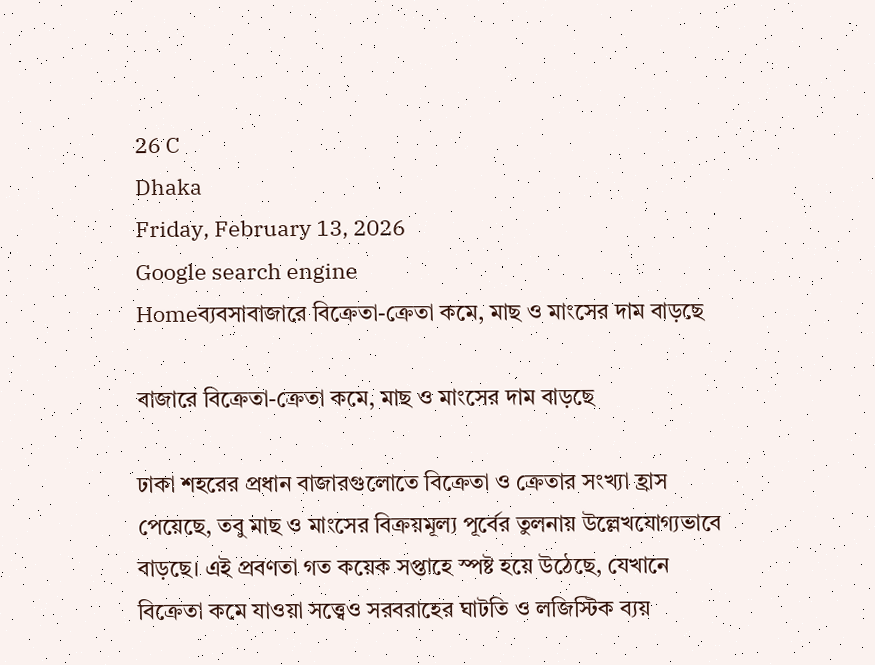26 C
Dhaka
Friday, February 13, 2026
Google search engine
Homeব্যবসাবাজারে বিক্রেতা-ক্রেতা কমে, মাছ ও মাংসের দাম বাড়ছে

বাজারে বিক্রেতা-ক্রেতা কমে, মাছ ও মাংসের দাম বাড়ছে

ঢাকা শহরের প্রধান বাজারগুলোতে বিক্রেতা ও ক্রেতার সংখ্যা হ্রাস পেয়েছে, তবু মাছ ও মাংসের বিক্রয়মূল্য পূর্বের তুলনায় উল্লেখযোগ্যভাবে বাড়ছে। এই প্রবণতা গত কয়েক সপ্তাহে স্পষ্ট হয়ে উঠেছে, যেখানে বিক্রেতা কমে যাওয়া সত্ত্বেও সরবরাহের ঘাটতি ও লজিস্টিক ব্যয়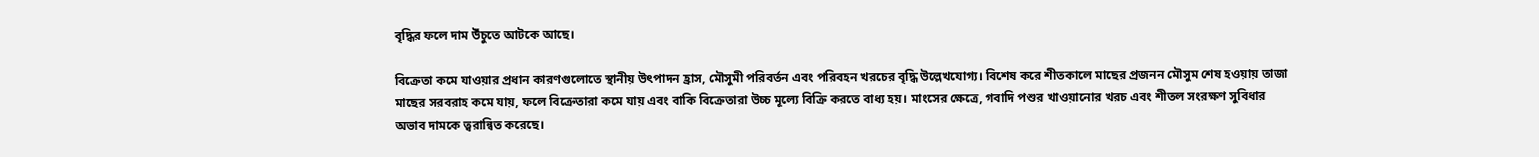বৃদ্ধির ফলে দাম উঁচুতে আটকে আছে।

বিক্রেতা কমে যাওয়ার প্রধান কারণগুলোতে স্থানীয় উৎপাদন হ্রাস, মৌসুমী পরিবর্তন এবং পরিবহন খরচের বৃদ্ধি উল্লেখযোগ্য। বিশেষ করে শীতকালে মাছের প্রজনন মৌসুম শেষ হওয়ায় তাজা মাছের সরবরাহ কমে যায়, ফলে বিক্রেতারা কমে যায় এবং বাকি বিক্রেতারা উচ্চ মূল্যে বিক্রি করতে বাধ্য হয়। মাংসের ক্ষেত্রে, গবাদি পশুর খাওয়ানোর খরচ এবং শীতল সংরক্ষণ সুবিধার অভাব দামকে ত্বরান্বিত করেছে।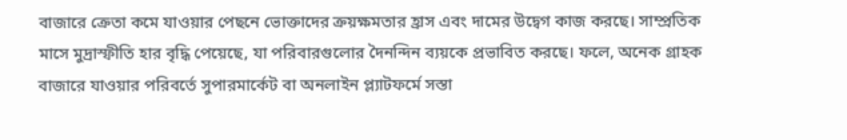বাজারে ক্রেতা কমে যাওয়ার পেছনে ভোক্তাদের ক্রয়ক্ষমতার হ্রাস এবং দামের উদ্বেগ কাজ করছে। সাম্প্রতিক মাসে মুদ্রাস্ফীতি হার বৃদ্ধি পেয়েছে, যা পরিবারগুলোর দৈনন্দিন ব্যয়কে প্রভাবিত করছে। ফলে, অনেক গ্রাহক বাজারে যাওয়ার পরিবর্তে সুপারমার্কেট বা অনলাইন প্ল্যাটফর্মে সস্তা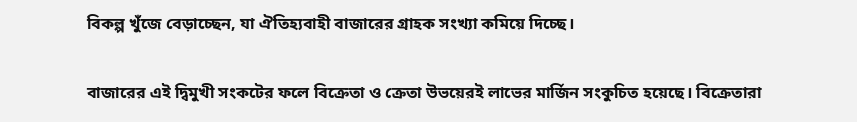বিকল্প খুঁজে বেড়াচ্ছেন, যা ঐতিহ্যবাহী বাজারের গ্রাহক সংখ্যা কমিয়ে দিচ্ছে।

বাজারের এই দ্বিমুখী সংকটের ফলে বিক্রেতা ও ক্রেতা উভয়েরই লাভের মার্জিন সংকুচিত হয়েছে। বিক্রেতারা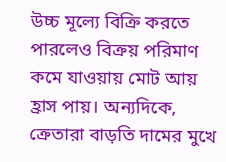উচ্চ মূল্যে বিক্রি করতে পারলেও বিক্রয় পরিমাণ কমে যাওয়ায় মোট আয় হ্রাস পায়। অন্যদিকে, ক্রেতারা বাড়তি দামের মুখে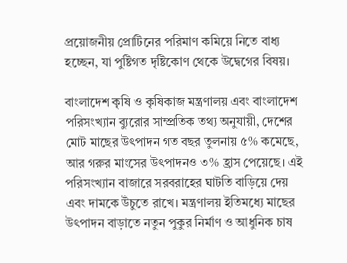প্রয়োজনীয় প্রোটিনের পরিমাণ কমিয়ে নিতে বাধ্য হচ্ছেন, যা পুষ্টিগত দৃষ্টিকোণ থেকে উদ্বেগের বিষয়।

বাংলাদেশ কৃষি ও কৃষিকাজ মন্ত্রণালয় এবং বাংলাদেশ পরিসংখ্যান ব্যুরোর সাম্প্রতিক তথ্য অনুযায়ী, দেশের মোট মাছের উৎপাদন গত বছর তুলনায় ৫% কমেছে, আর গরুর মাংসের উৎপাদনও ৩% হ্রাস পেয়েছে। এই পরিসংখ্যান বাজারে সরবরাহের ঘাটতি বাড়িয়ে দেয় এবং দামকে উঁচুতে রাখে। মন্ত্রণালয় ইতিমধ্যে মাছের উৎপাদন বাড়াতে নতুন পুকুর নির্মাণ ও আধুনিক চাষ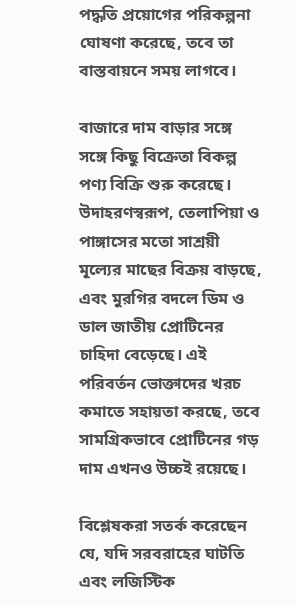পদ্ধতি প্রয়োগের পরিকল্পনা ঘোষণা করেছে, তবে তা বাস্তবায়নে সময় লাগবে।

বাজারে দাম বাড়ার সঙ্গে সঙ্গে কিছু বিক্রেতা বিকল্প পণ্য বিক্রি শুরু করেছে। উদাহরণস্বরূপ, তেলাপিয়া ও পাঙ্গাসের মতো সাশ্রয়ী মূল্যের মাছের বিক্রয় বাড়ছে, এবং মুরগির বদলে ডিম ও ডাল জাতীয় প্রোটিনের চাহিদা বেড়েছে। এই পরিবর্তন ভোক্তাদের খরচ কমাতে সহায়তা করছে, তবে সামগ্রিকভাবে প্রোটিনের গড় দাম এখনও উচ্চই রয়েছে।

বিশ্লেষকরা সতর্ক করেছেন যে, যদি সরবরাহের ঘাটতি এবং লজিস্টিক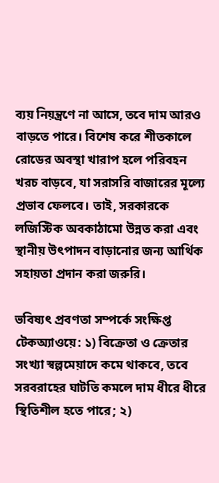ব্যয় নিয়ন্ত্রণে না আসে, তবে দাম আরও বাড়তে পারে। বিশেষ করে শীতকালে রোডের অবস্থা খারাপ হলে পরিবহন খরচ বাড়বে, যা সরাসরি বাজারের মূল্যে প্রভাব ফেলবে। তাই, সরকারকে লজিস্টিক অবকাঠামো উন্নত করা এবং স্থানীয় উৎপাদন বাড়ানোর জন্য আর্থিক সহায়তা প্রদান করা জরুরি।

ভবিষ্যৎ প্রবণতা সম্পর্কে সংক্ষিপ্ত টেকঅ্যাওয়ে: ১) বিক্রেতা ও ক্রেতার সংখ্যা স্বল্পমেয়াদে কমে থাকবে, তবে সরবরাহের ঘাটতি কমলে দাম ধীরে ধীরে স্থিতিশীল হতে পারে; ২)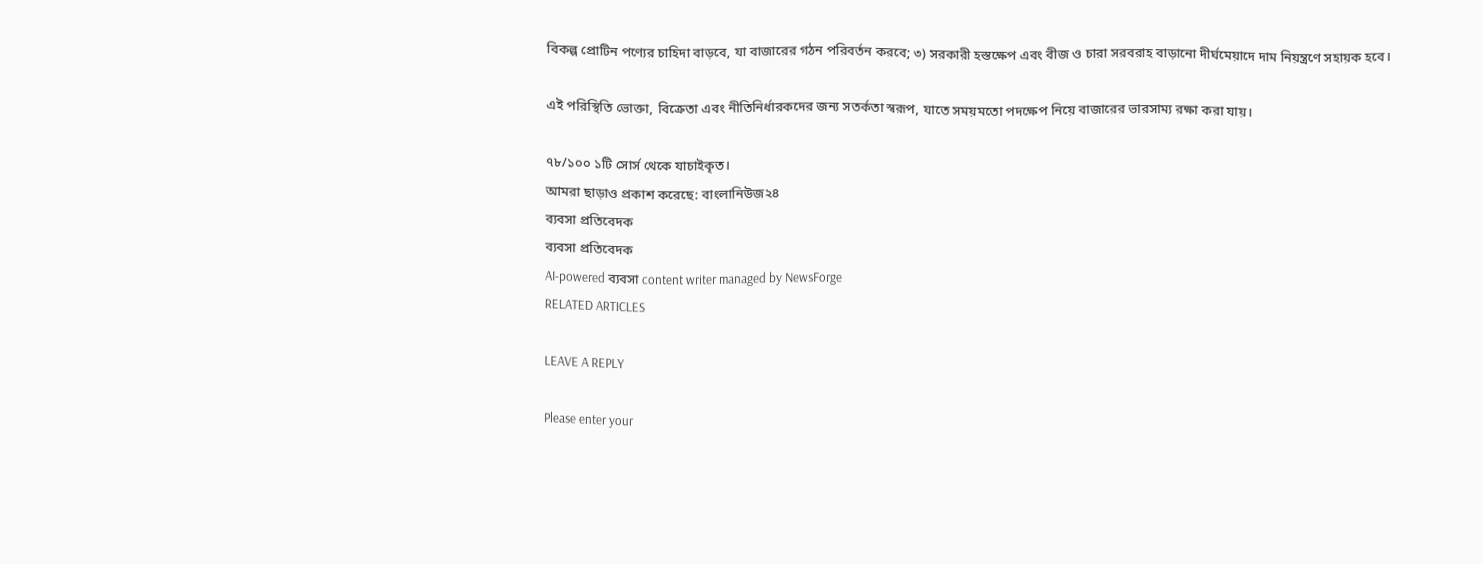বিকল্প প্রোটিন পণ্যের চাহিদা বাড়বে, যা বাজারের গঠন পরিবর্তন করবে; ৩) সরকারী হস্তক্ষেপ এবং বীজ ও চারা সরবরাহ বাড়ানো দীর্ঘমেয়াদে দাম নিয়ন্ত্রণে সহায়ক হবে।

এই পরিস্থিতি ভোক্তা, বিক্রেতা এবং নীতিনির্ধারকদের জন্য সতর্কতা স্বরূপ, যাতে সময়মতো পদক্ষেপ নিয়ে বাজারের ভারসাম্য রক্ষা করা যায়।

৭৮/১০০ ১টি সোর্স থেকে যাচাইকৃত।
আমরা ছাড়াও প্রকাশ করেছে: বাংলানিউজ২৪
ব্যবসা প্রতিবেদক
ব্যবসা প্রতিবেদক
AI-powered ব্যবসা content writer managed by NewsForge
RELATED ARTICLES

LEAVE A REPLY

Please enter your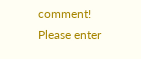comment!
Please enter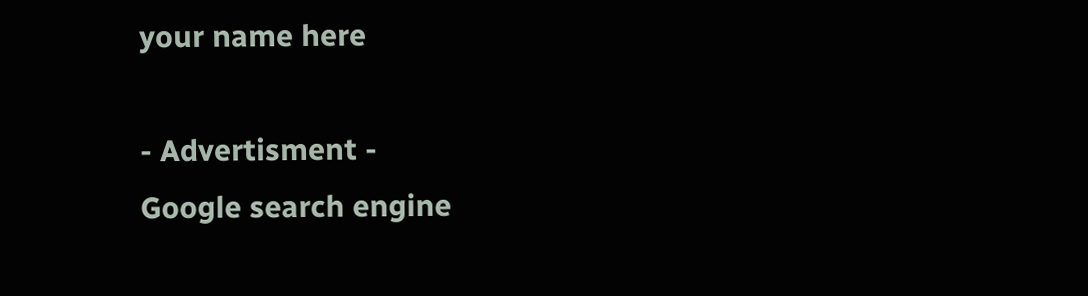your name here

- Advertisment -
Google search engine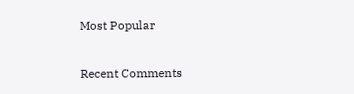Most Popular

Recent Comments